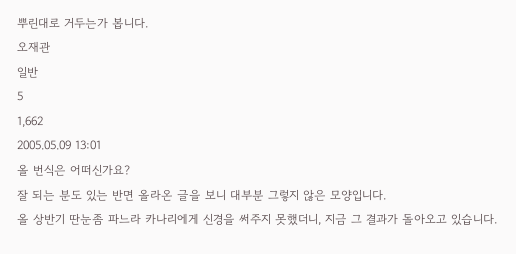뿌린대로 거두는가 봅니다.
오재관
일반
5
1,662
2005.05.09 13:01
올 번식은 어떠신가요?
잘 되는 분도 있는 반면 올라온 글을 보니 대부분 그렇지 않은 모양입니다.
올 상반기 딴눈좀 파느라 카나리에게 신경을 써주지 못했더니, 지금 그 결과가 돌아오고 있습니다.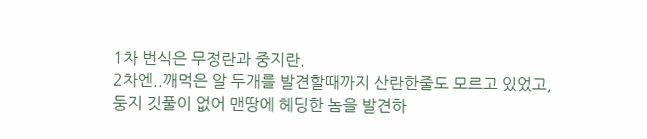1차 번식은 무정란과 중지란.
2차엔..깨먹은 알 두개를 발견할때까지 산란한줄도 모르고 있었고,
둥지 깃풀이 없어 맨땅에 헤딩한 놈을 발견하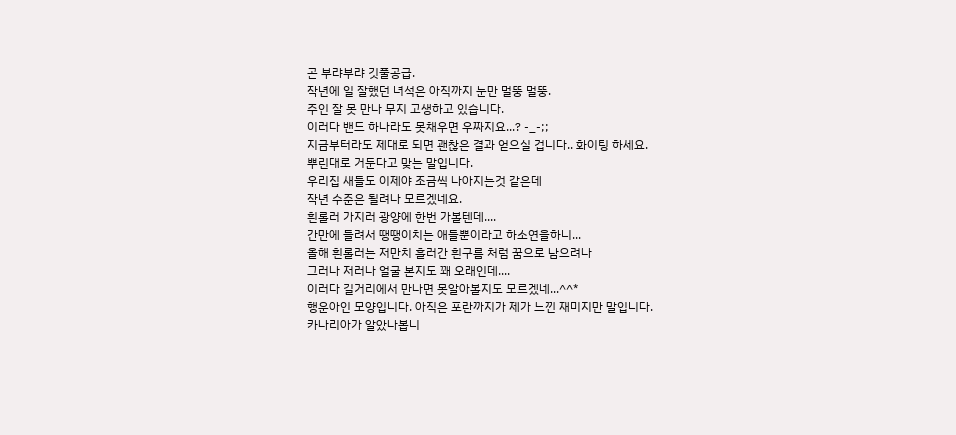곤 부랴부랴 깃풀공급.
작년에 일 잘했던 녀석은 아직까지 눈만 멀뚱 멀뚱.
주인 잘 못 만나 무지 고생하고 있습니다.
이러다 밴드 하나라도 못채우면 우짜지요...? -_-;;
지금부터라도 제대로 되면 괜찮은 결과 얻으실 겁니다.. 화이팅 하세요.
뿌린대로 거둔다고 맞는 말입니다.
우리집 새들도 이제야 조금씩 나아지는것 같은데
작년 수준은 될려나 모르겠네요.
흰롤러 가지러 광양에 한번 가볼텐데....
간만에 들려서 땡땡이치는 애들뿐이라고 하소연을하니...
올해 흰롤러는 저만치 흘러간 흰구름 처럼 꿈으로 남으려나
그러나 저러나 얼굴 본지도 꽤 오래인데....
이러다 길거리에서 만나면 못알아볼지도 모르겠네...^^*
행운아인 모양입니다. 아직은 포란까지가 제가 느낀 재미지만 말입니다.
카나리아가 알았나봅니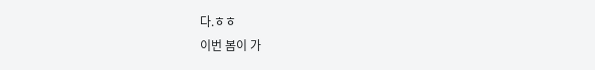다.ㅎㅎ
이번 봄이 가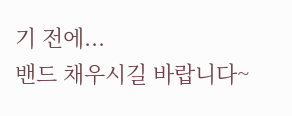기 전에...
밴드 채우시길 바랍니다~